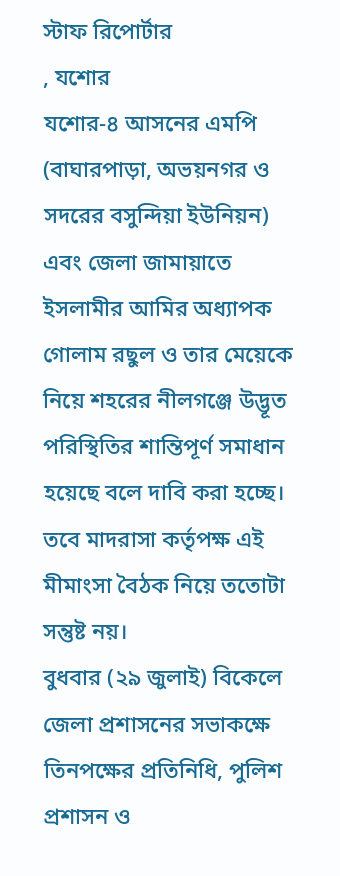স্টাফ রিপোর্টার
, যশোর
যশোর-৪ আসনের এমপি (বাঘারপাড়া, অভয়নগর ও সদরের বসুন্দিয়া ইউনিয়ন) এবং জেলা জামায়াতে ইসলামীর আমির অধ্যাপক গোলাম রছুল ও তার মেয়েকে নিয়ে শহরের নীলগঞ্জে উদ্ভূত পরিস্থিতির শান্তিপূর্ণ সমাধান হয়েছে বলে দাবি করা হচ্ছে। তবে মাদরাসা কর্তৃপক্ষ এই মীমাংসা বৈঠক নিয়ে ততোটা সন্তুষ্ট নয়।
বুধবার (২৯ জুলাই) বিকেলে জেলা প্রশাসনের সভাকক্ষে তিনপক্ষের প্রতিনিধি, পুলিশ প্রশাসন ও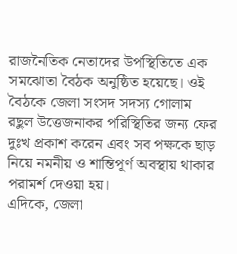রাজনৈতিক নেতাদের উপস্থিতিতে এক সমঝোতা বৈঠক অনুষ্ঠিত হয়েছে। ওই বৈঠকে জেলা সংসদ সদস্য গোলাম রছুল উত্তেজনাকর পরিস্থিতির জন্য ফের দুঃখ প্রকাশ করেন এবং সব পক্ষকে ছাড় নিয়ে নমনীয় ও শান্তিপূর্ণ অবস্থায় থাকার পরামর্শ দেওয়া হয়।
এদিকে, জেলা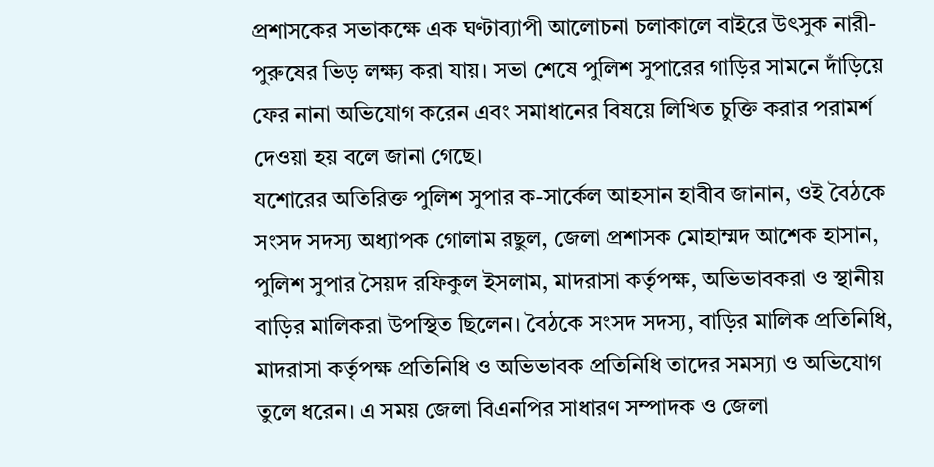প্রশাসকের সভাকক্ষে এক ঘণ্টাব্যাপী আলোচনা চলাকালে বাইরে উৎসুক নারী-পুরুষের ভিড় লক্ষ্য করা যায়। সভা শেষে পুলিশ সুপারের গাড়ির সামনে দাঁড়িয়ে ফের নানা অভিযোগ করেন এবং সমাধানের বিষয়ে লিখিত চুক্তি করার পরামর্শ দেওয়া হয় বলে জানা গেছে।
যশোরের অতিরিক্ত পুলিশ সুপার ক-সার্কেল আহসান হাবীব জানান, ওই বৈঠকে সংসদ সদস্য অধ্যাপক গোলাম রছুল, জেলা প্রশাসক মোহাম্মদ আশেক হাসান, পুলিশ সুপার সৈয়দ রফিকুল ইসলাম, মাদরাসা কর্তৃপক্ষ, অভিভাবকরা ও স্থানীয় বাড়ির মালিকরা উপস্থিত ছিলেন। বৈঠকে সংসদ সদস্য, বাড়ির মালিক প্রতিনিধি, মাদরাসা কর্তৃপক্ষ প্রতিনিধি ও অভিভাবক প্রতিনিধি তাদের সমস্যা ও অভিযোগ তুলে ধরেন। এ সময় জেলা বিএনপির সাধারণ সম্পাদক ও জেলা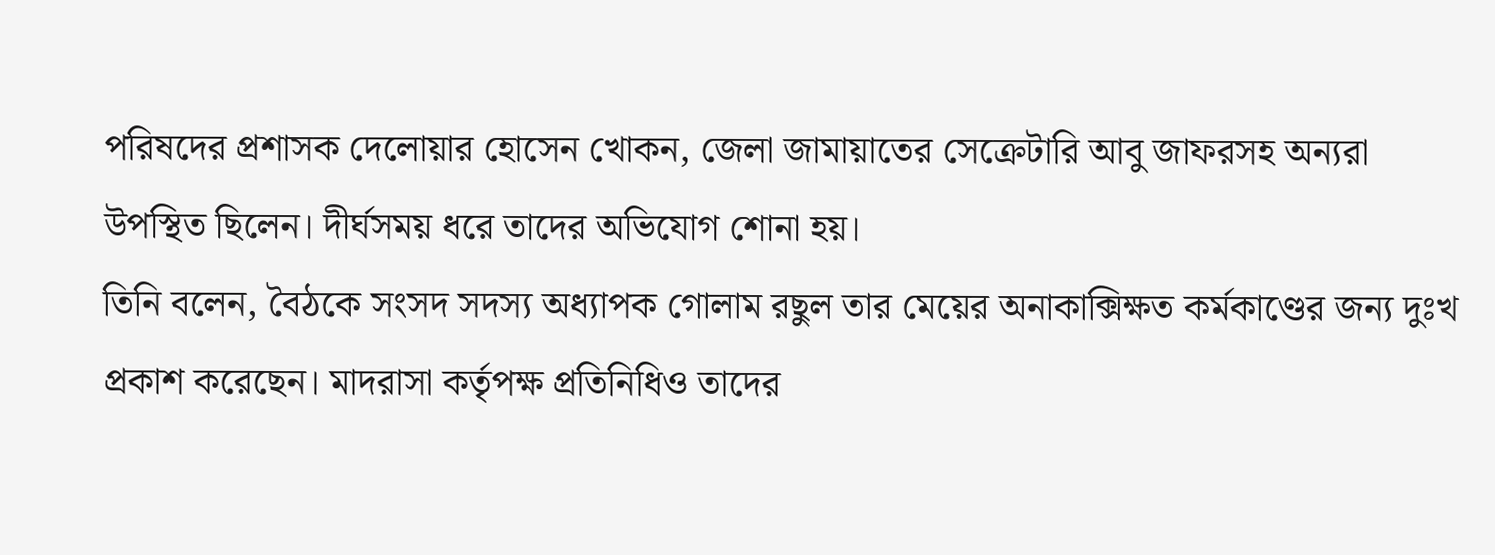পরিষদের প্রশাসক দেলোয়ার হোসেন খোকন, জেলা জামায়াতের সেক্রেটারি আবু জাফরসহ অন্যরা উপস্থিত ছিলেন। দীর্ঘসময় ধরে তাদের অভিযোগ শোনা হয়।
তিনি বলেন, বৈঠকে সংসদ সদস্য অধ্যাপক গোলাম রছুল তার মেয়ের অনাকাক্সিক্ষত কর্মকাণ্ডের জন্য দুঃখ প্রকাশ করেছেন। মাদরাসা কর্তৃপক্ষ প্রতিনিধিও তাদের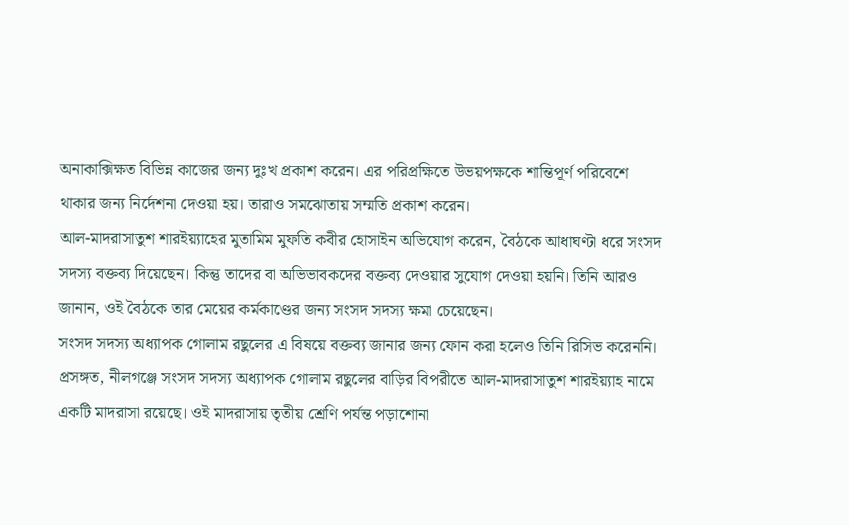অনাকাক্সিক্ষত বিভিন্ন কাজের জন্য দুঃখ প্রকাশ করেন। এর পরিপ্রক্ষিতে উভয়পক্ষকে শান্তিপূর্ণ পরিবেশে থাকার জন্য নির্দেশনা দেওয়া হয়। তারাও সমঝোতায় সম্মতি প্রকাশ করেন।
আল-মাদরাসাতুশ শারইয়্যাহের মুতামিম মুফতি কবীর হোসাইন অভিযোগ করেন, বৈঠকে আধাঘণ্টা ধরে সংসদ সদস্য বক্তব্য দিয়েছেন। কিন্তু তাদের বা অভিভাবকদের বক্তব্য দেওয়ার সুযোগ দেওয়া হয়নি। তিনি আরও জানান, ওই বৈঠকে তার মেয়ের কর্মকাণ্ডের জন্য সংসদ সদস্য ক্ষমা চেয়েছেন।
সংসদ সদস্য অধ্যাপক গোলাম রছুলের এ বিষয়ে বক্তব্য জানার জন্য ফোন করা হলেও তিনি রিসিভ করেননি।
প্রসঙ্গত, নীলগঞ্জে সংসদ সদস্য অধ্যাপক গোলাম রছুলের বাড়ির বিপরীতে আল-মাদরাসাতুশ শারইয়্যাহ নামে একটি মাদরাসা রয়েছে। ওই মাদরাসায় তৃতীয় শ্রেণি পর্যন্ত পড়াশোনা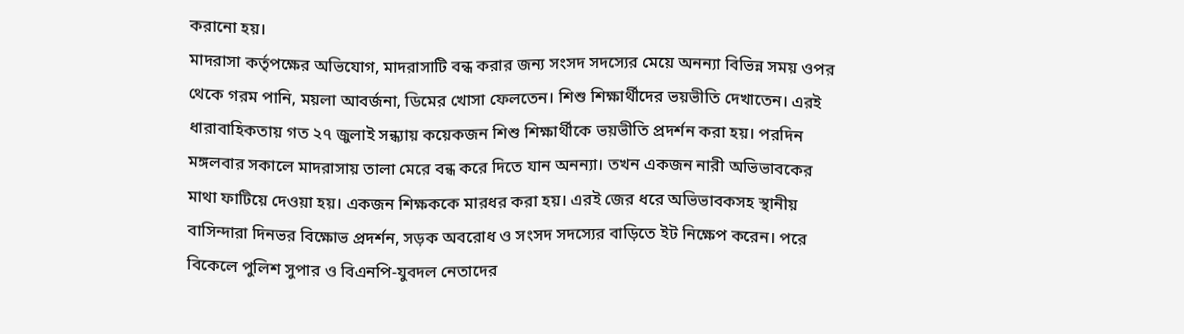করানো হয়।
মাদরাসা কর্তৃপক্ষের অভিযোগ, মাদরাসাটি বন্ধ করার জন্য সংসদ সদস্যের মেয়ে অনন্যা বিভিন্ন সময় ওপর থেকে গরম পানি, ময়লা আবর্জনা, ডিমের খোসা ফেলতেন। শিশু শিক্ষার্থীদের ভয়ভীতি দেখাতেন। এরই ধারাবাহিকতায় গত ২৭ জুলাই সন্ধ্যায় কয়েকজন শিশু শিক্ষার্থীকে ভয়ভীতি প্রদর্শন করা হয়। পরদিন মঙ্গলবার সকালে মাদরাসায় তালা মেরে বন্ধ করে দিতে যান অনন্যা। তখন একজন নারী অভিভাবকের মাথা ফাটিয়ে দেওয়া হয়। একজন শিক্ষককে মারধর করা হয়। এরই জের ধরে অভিভাবকসহ স্থানীয় বাসিন্দারা দিনভর বিক্ষোভ প্রদর্শন, সড়ক অবরোধ ও সংসদ সদস্যের বাড়িতে ইট নিক্ষেপ করেন। পরে বিকেলে পুলিশ সুপার ও বিএনপি-যুবদল নেতাদের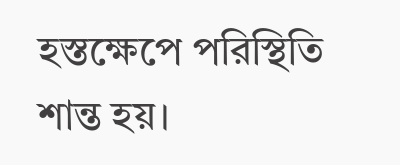হস্তক্ষেপে পরিস্থিতি শান্ত হয়।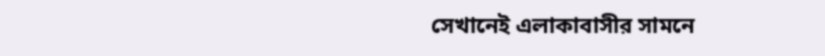সেখানেই এলাকাবাসীর সামনে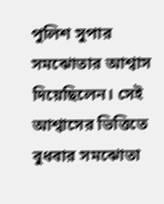পুলিশ সুপার সমঝোতার আশ্বাস দিয়েছিলেন। সেই আশ্বাসের ভিত্তিতে বুধবার সমঝোতা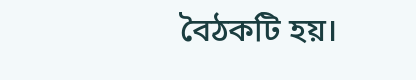বৈঠকটি হয়।